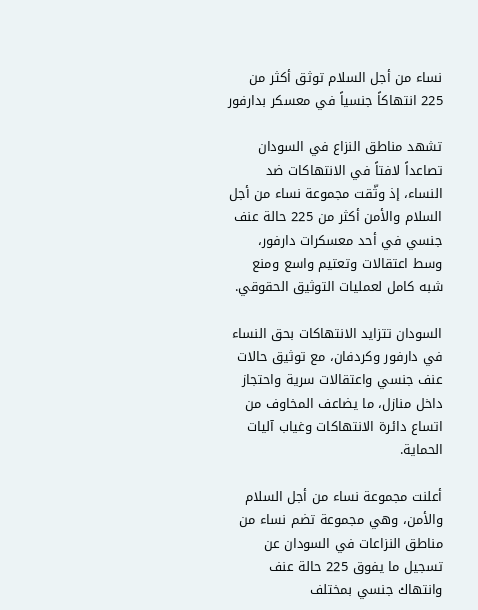نساء من أجل السلام توثق أكثر من 225 انتهاكاً جنسياً في معسكر بدارفور

تشهد مناطق النزاع في السودان تصاعداً لافتاً في الانتهاكات ضد النساء، إذ وثّقت مجموعة نساء من أجل السلام والأمن أكثر من 225 حالة عنف جنسي في أحد معسكرات دارفور، وسط اعتقالات وتعتيم واسع ومنع شبه كامل لعمليات التوثيق الحقوقي.

السودان تتزايد الانتهاكات بحق النساء في دارفور وكردفان، مع توثيق حالات عنف جنسي واعتقالات سرية واحتجاز داخل منازل، ما يضاعف المخاوف من اتساع دائرة الانتهاكات وغياب آليات الحماية.

أعلنت مجموعة نساء من أجل السلام والأمن، وهي مجموعة تضم نساء من مناطق النزاعات في السودان عن تسجيل ما يفوق 225 حالة عنف وانتهاك جنسي بمختلف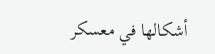أشكالها في معسكر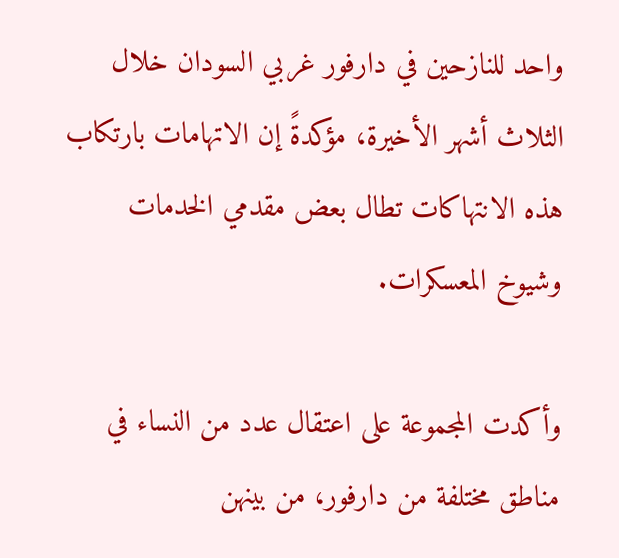واحد للنازحين في دارفور غربي السودان خلال الثلاث أشهر الأخيرة، مؤكدةً إن الاتهامات بارتكاب هذه الانتهاكات تطال بعض مقدمي الخدمات وشيوخ المعسكرات.

وأكدت المجموعة على اعتقال عدد من النساء في مناطق مختلفة من دارفور، من بينهن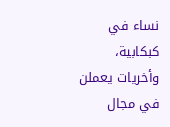نساء في كبكابية، وأخريات يعملن في مجال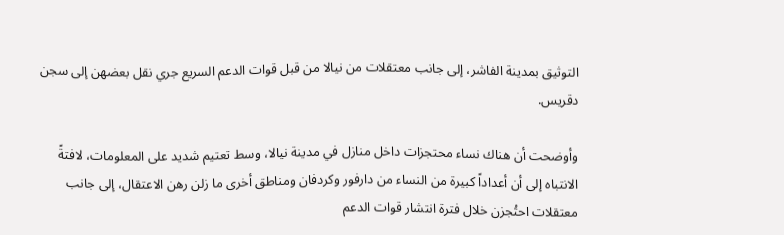التوثيق بمدينة الفاشر، إلى جانب معتقلات من نيالا من قبل قوات الدعم السريع جري نقل بعضهن إلى سجن دقريس.

وأوضحت أن هناك نساء محتجزات داخل منازل في مدينة نيالا، وسط تعتيم شديد على المعلومات، لافتةً الانتباه إلى أن أعداداً كبيرة من النساء من دارفور وكردفان ومناطق أخرى ما زلن رهن الاعتقال، إلى جانب معتقلات احتُجزن خلال فترة انتشار قوات الدعم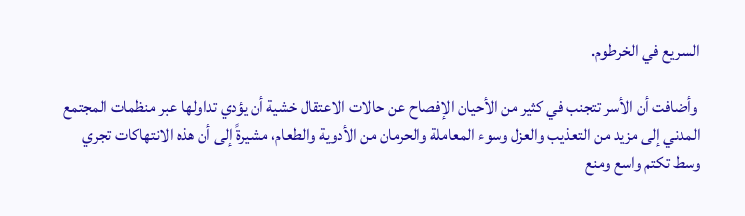السريع في الخرطوم.

 وأضافت أن الأسر تتجنب في كثير من الأحيان الإفصاح عن حالات الاعتقال خشية أن يؤدي تداولها عبر منظمات المجتمع المدني إلى مزيد من التعذيب والعزل وسوء المعاملة والحرمان من الأدوية والطعام، مشيرةً إلى أن هذه الانتهاكات تجري وسط تكتم واسع ومنع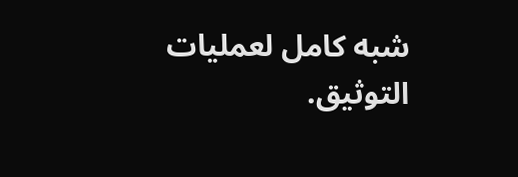شبه كامل لعمليات التوثيق.